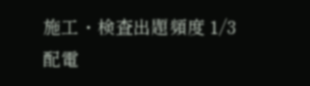施工・検査出題頻度 1/3
配電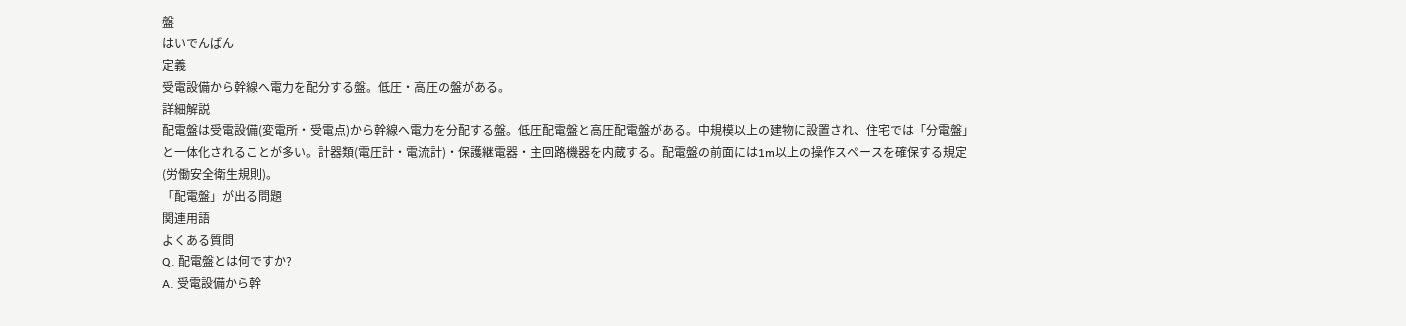盤
はいでんばん
定義
受電設備から幹線へ電力を配分する盤。低圧・高圧の盤がある。
詳細解説
配電盤は受電設備(変電所・受電点)から幹線へ電力を分配する盤。低圧配電盤と高圧配電盤がある。中規模以上の建物に設置され、住宅では「分電盤」と一体化されることが多い。計器類(電圧計・電流計)・保護継電器・主回路機器を内蔵する。配電盤の前面には1m以上の操作スペースを確保する規定(労働安全衛生規則)。
「配電盤」が出る問題
関連用語
よくある質問
Q. 配電盤とは何ですか?
A. 受電設備から幹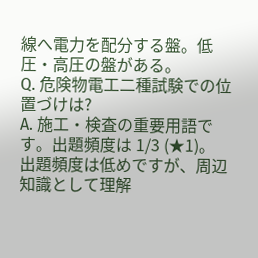線へ電力を配分する盤。低圧・高圧の盤がある。
Q. 危険物電工二種試験での位置づけは?
A. 施工・検査の重要用語です。出題頻度は 1/3 (★1)。 出題頻度は低めですが、周辺知識として理解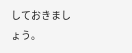しておきましょう。